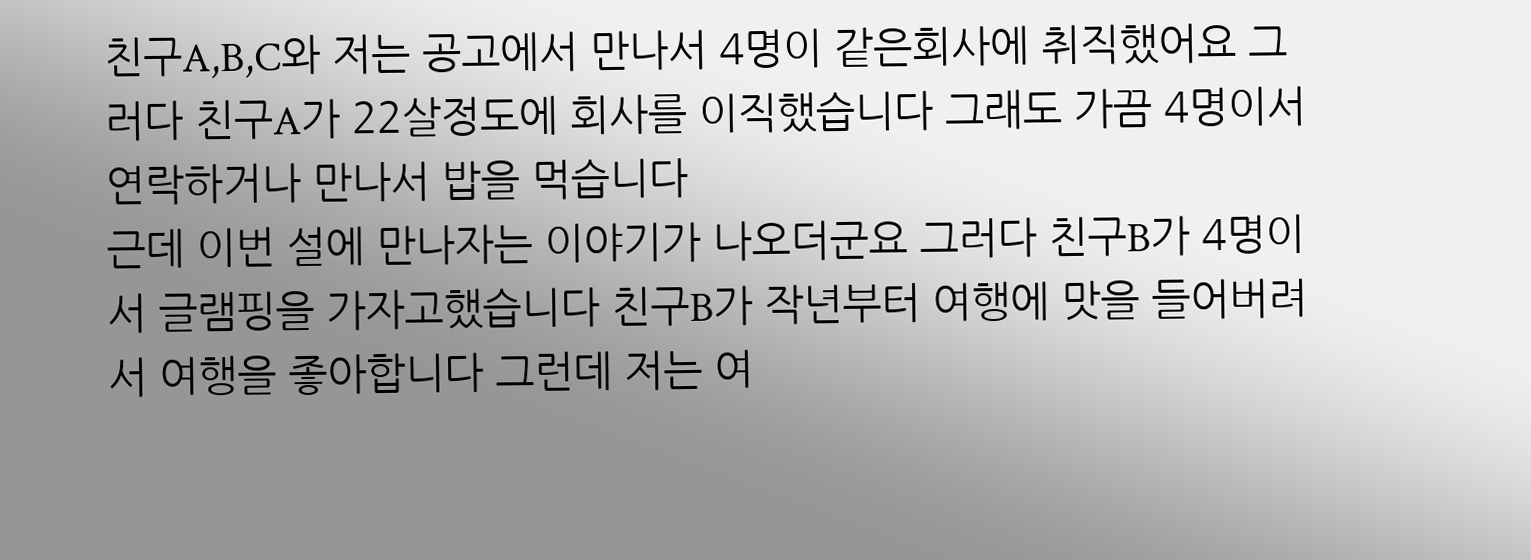친구A,B,C와 저는 공고에서 만나서 4명이 같은회사에 취직했어요 그러다 친구A가 22살정도에 회사를 이직했습니다 그래도 가끔 4명이서 연락하거나 만나서 밥을 먹습니다
근데 이번 설에 만나자는 이야기가 나오더군요 그러다 친구B가 4명이서 글램핑을 가자고했습니다 친구B가 작년부터 여행에 맛을 들어버려서 여행을 좋아합니다 그런데 저는 여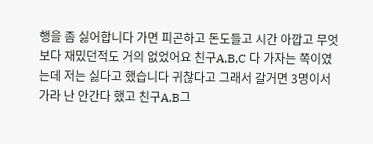행을 좀 싫어합니다 가면 피곤하고 돈도들고 시간 아깝고 무엇보다 재밌던적도 거의 없었어요 친구A,B,C 다 가자는 쪽이였는데 저는 싫다고 했습니다 귀찮다고 그래서 갈거면 3명이서 가라 난 안간다 했고 친구A,B그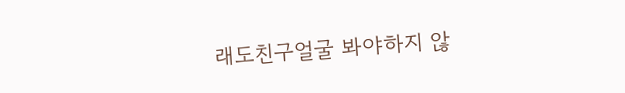래도친구얼굴 봐야하지 않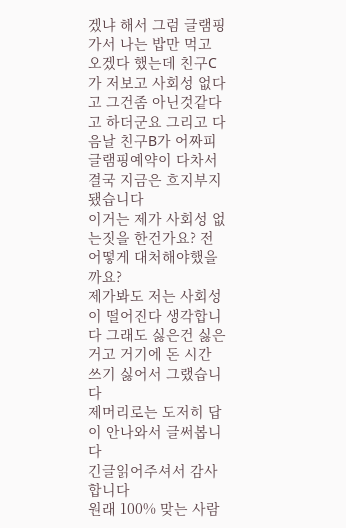겠냐 해서 그럼 글램핑가서 나는 밥만 먹고 오겠다 했는데 친구C가 저보고 사회성 없다고 그건좀 아닌것같다고 하더군요 그리고 다음날 친구B가 어짜피 글램핑예약이 다차서 결국 지금은 흐지부지 됐습니다
이거는 제가 사회성 없는짓을 한건가요? 전 어떻게 대처해야했을까요?
제가봐도 저는 사회성이 떨어진다 생각합니다 그래도 싫은건 싫은거고 거기에 돈 시간 쓰기 싫어서 그랬습니다
제머리로는 도저히 답이 안나와서 글써봅니다
긴글읽어주셔서 감사합니다
원래 100% 맞는 사람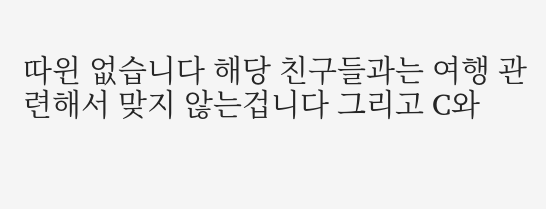따윈 없습니다 해당 친구들과는 여행 관련해서 맞지 않는겁니다 그리고 C와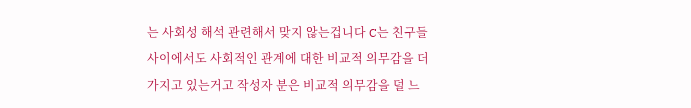는 사회성 해석 관련해서 맞지 않는겁니다 C는 친구들 사이에서도 사회적인 관계에 대한 비교적 의무감을 더 가지고 있는거고 작성자 분은 비교적 의무감을 덜 느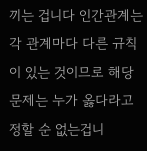끼는 겁니다 인간관계는 각 관계마다 다른 규칙이 있는 것이므로 해당 문제는 누가 옳다라고 정할 순 없는겁니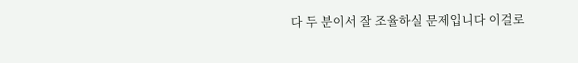다 두 분이서 잘 조율하실 문제입니다 이걸로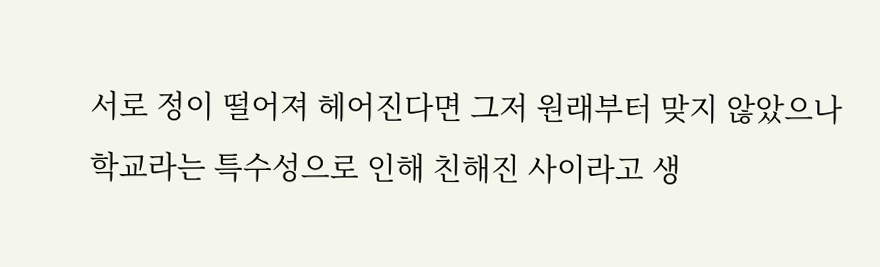서로 정이 떨어져 헤어진다면 그저 원래부터 맞지 않았으나 학교라는 특수성으로 인해 친해진 사이라고 생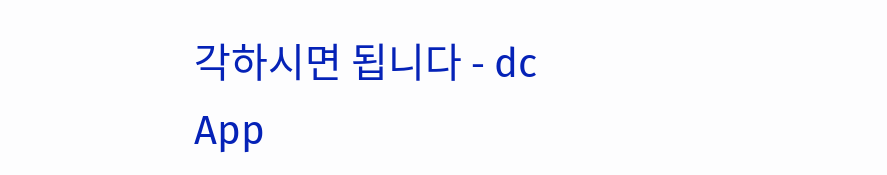각하시면 됩니다 - dc App